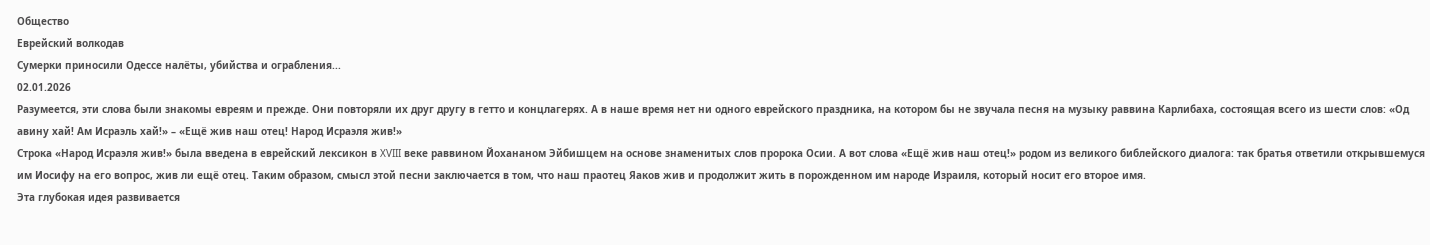Общество
Еврейский волкодав
Сумерки приносили Одессе налёты, убийства и ограбления...
02.01.2026
Разумеется, эти слова были знакомы евреям и прежде. Они повторяли их друг другу в гетто и концлагерях. А в наше время нет ни одного еврейского праздника, на котором бы не звучала песня на музыку раввина Карлибаха, состоящая всего из шести слов: «Од авину хай! Ам Исраэль хай!» – «Ещё жив наш отец! Народ Исраэля жив!»
Строка «Народ Исраэля жив!» была введена в еврейский лексикон в XVIII веке раввином Йохананом Эйбишцем на основе знаменитых слов пророка Осии. А вот слова «Ещё жив наш отец!» родом из великого библейского диалога: так братья ответили открывшемуся им Иосифу на его вопрос, жив ли ещё отец. Таким образом, смысл этой песни заключается в том, что наш праотец Яаков жив и продолжит жить в порожденном им народе Израиля, который носит его второе имя.
Эта глубокая идея развивается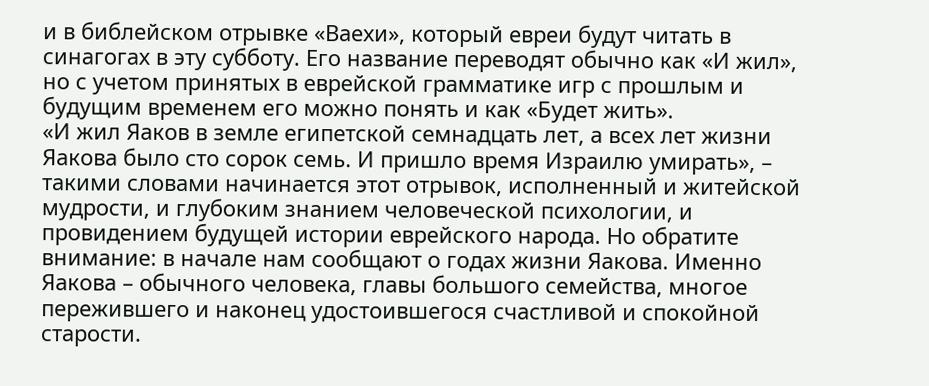и в библейском отрывке «Ваехи», который евреи будут читать в синагогах в эту субботу. Его название переводят обычно как «И жил», но с учетом принятых в еврейской грамматике игр с прошлым и будущим временем его можно понять и как «Будет жить».
«И жил Яаков в земле египетской семнадцать лет, а всех лет жизни Яакова было сто сорок семь. И пришло время Израилю умирать», – такими словами начинается этот отрывок, исполненный и житейской мудрости, и глубоким знанием человеческой психологии, и провидением будущей истории еврейского народа. Но обратите внимание: в начале нам сообщают о годах жизни Яакова. Именно Яакова – обычного человека, главы большого семейства, многое пережившего и наконец удостоившегося счастливой и спокойной старости.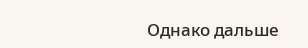Однако дальше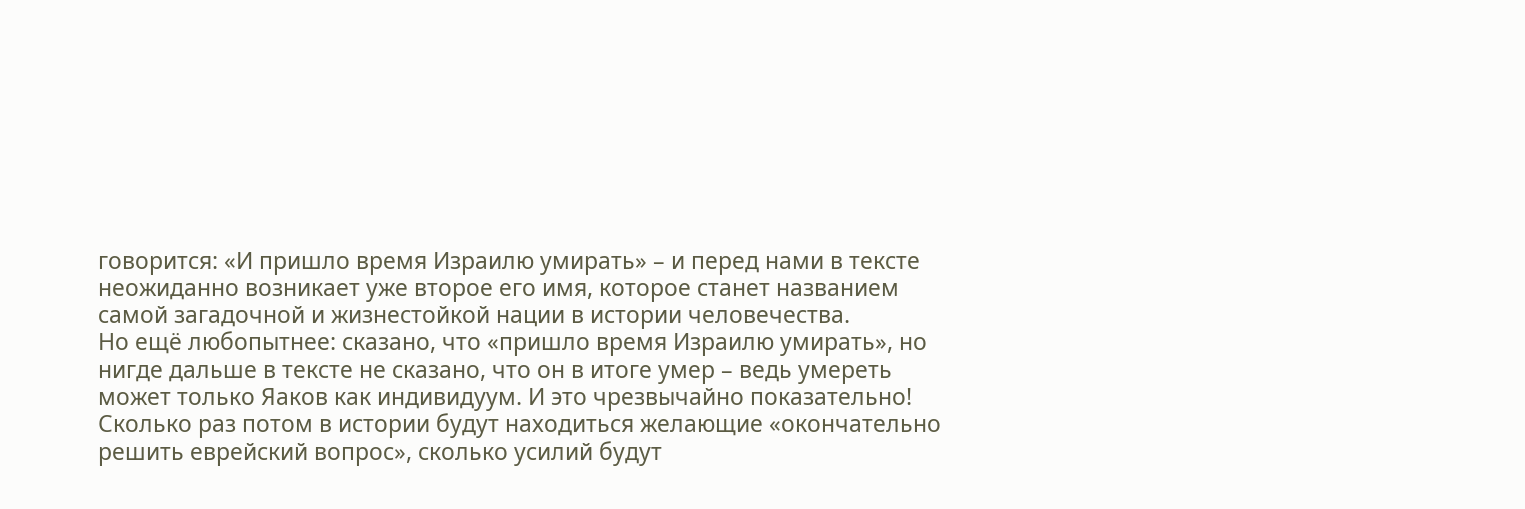говорится: «И пришло время Израилю умирать» – и перед нами в тексте неожиданно возникает уже второе его имя, которое станет названием самой загадочной и жизнестойкой нации в истории человечества.
Но ещё любопытнее: сказано, что «пришло время Израилю умирать», но нигде дальше в тексте не сказано, что он в итоге умер – ведь умереть может только Яаков как индивидуум. И это чрезвычайно показательно! Сколько раз потом в истории будут находиться желающие «окончательно решить еврейский вопрос», сколько усилий будут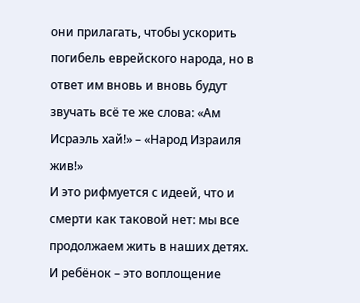они прилагать, чтобы ускорить погибель еврейского народа, но в ответ им вновь и вновь будут звучать всё те же слова: «Ам Исраэль хай!» – «Народ Израиля жив!»
И это рифмуется с идеей, что и смерти как таковой нет: мы все продолжаем жить в наших детях. И ребёнок – это воплощение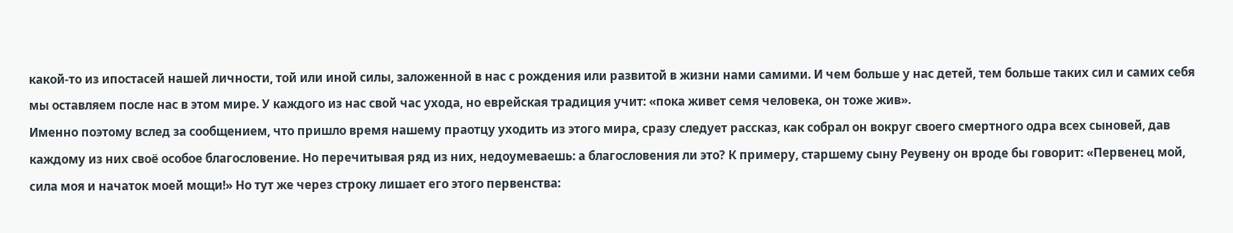какой-то из ипостасей нашей личности, той или иной силы, заложенной в нас с рождения или развитой в жизни нами самими. И чем больше у нас детей, тем больше таких сил и самих себя мы оставляем после нас в этом мире. У каждого из нас свой час ухода, но еврейская традиция учит: «пока живет семя человека, он тоже жив».
Именно поэтому вслед за сообщением, что пришло время нашему праотцу уходить из этого мира, сразу следует рассказ, как собрал он вокруг своего смертного одра всех сыновей, дав каждому из них своё особое благословение. Но перечитывая ряд из них, недоумеваешь: а благословения ли это? К примеру, старшему сыну Реувену он вроде бы говорит: «Первенец мой, сила моя и начаток моей мощи!» Но тут же через строку лишает его этого первенства: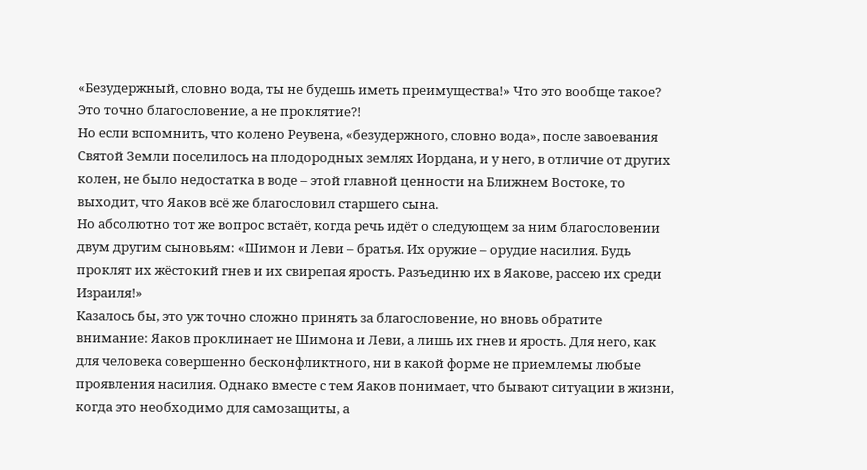«Безудержный, словно вода, ты не будешь иметь преимущества!» Что это вообще такое? Это точно благословение, а не проклятие?!
Но если вспомнить, что колено Реувена, «безудержного, словно вода», после завоевания Святой Земли поселилось на плодородных землях Иордана, и у него, в отличие от других колен, не было недостатка в воде – этой главной ценности на Ближнем Востоке, то выходит, что Яаков всё же благословил старшего сына.
Но абсолютно тот же вопрос встаёт, когда речь идёт о следующем за ним благословении двум другим сыновьям: «Шимон и Леви – братья. Их оружие – орудие насилия. Будь проклят их жёстокий гнев и их свирепая ярость. Разъединю их в Яакове, рассею их среди Израиля!»
Казалось бы, это уж точно сложно принять за благословение, но вновь обратите внимание: Яаков проклинает не Шимона и Леви, а лишь их гнев и ярость. Для него, как для человека совершенно бесконфликтного, ни в какой форме не приемлемы любые проявления насилия. Однако вместе с тем Яаков понимает, что бывают ситуации в жизни, когда это необходимо для самозащиты, а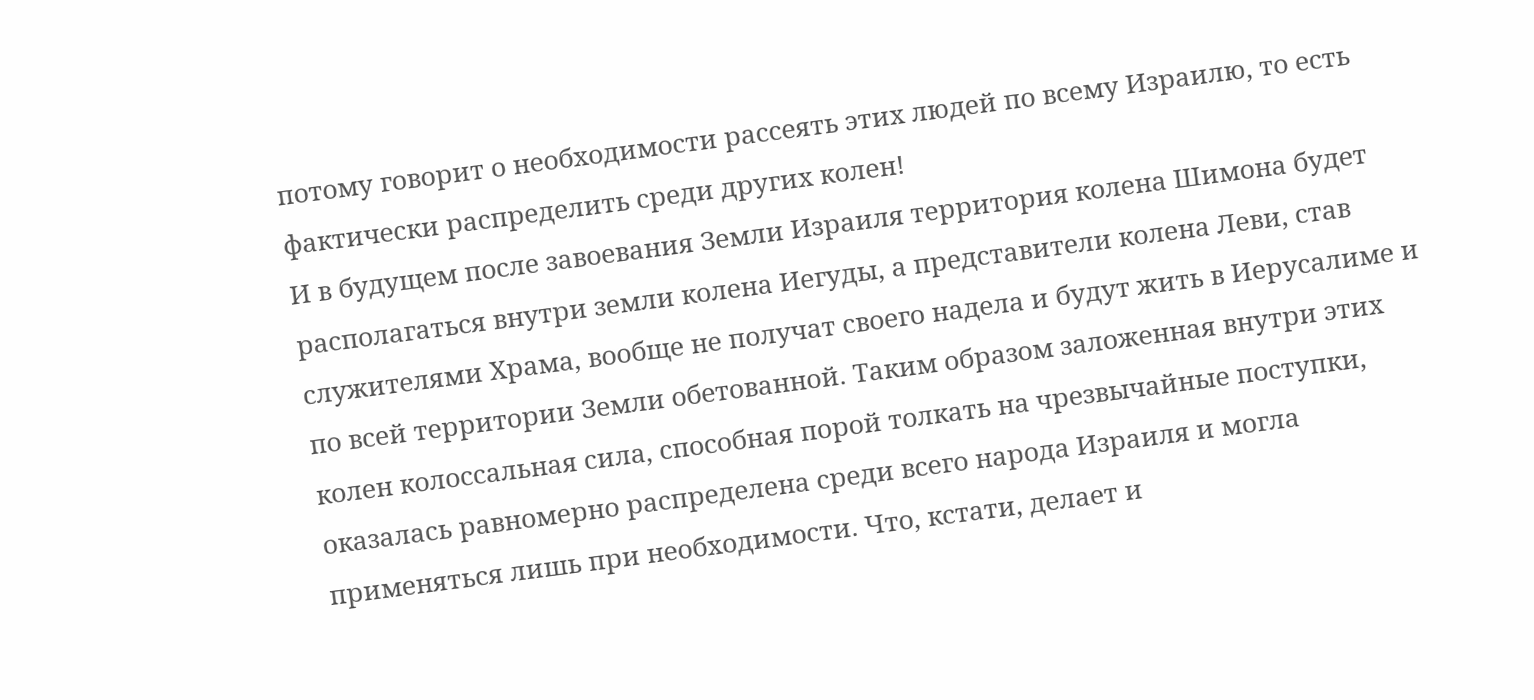потому говорит о необходимости рассеять этих людей по всему Израилю, то есть фактически распределить среди других колен!
И в будущем после завоевания Земли Израиля территория колена Шимона будет располагаться внутри земли колена Иегуды, а представители колена Леви, став служителями Храма, вообще не получат своего надела и будут жить в Иерусалиме и по всей территории Земли обетованной. Таким образом заложенная внутри этих колен колоссальная сила, способная порой толкать на чрезвычайные поступки, оказалась равномерно распределена среди всего народа Израиля и могла применяться лишь при необходимости. Что, кстати, делает и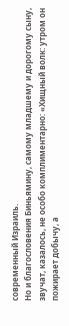современный Израиль.
Но и благословения Биньямину, самому младшему и дорогому сыну, звучат, казалось, не особо комплиментарно: «Хищный волк: утром он пожирает добычу, а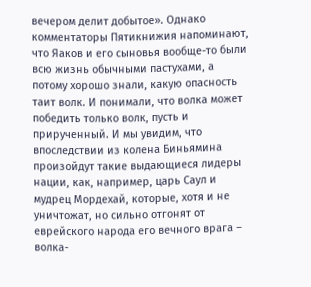вечером делит добытое». Однако комментаторы Пятикнижия напоминают, что Яаков и его сыновья вообще-то были всю жизнь обычными пастухами, а потому хорошо знали, какую опасность таит волк. И понимали, что волка может победить только волк, пусть и прирученный. И мы увидим, что впоследствии из колена Биньямина произойдут такие выдающиеся лидеры нации, как, например, царь Саул и мудрец Мордехай, которые, хотя и не уничтожат, но сильно отгонят от еврейского народа его вечного врага – волка-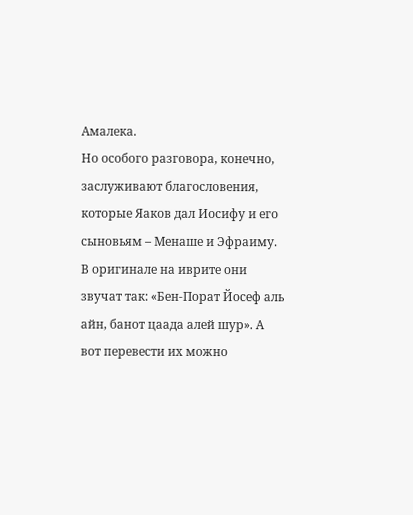Амалека.
Но особого разговора, конечно, заслуживают благословения, которые Яаков дал Иосифу и его сыновьям – Менаше и Эфраиму. В оригинале на иврите они звучат так: «Бен-Порат Йосеф аль айн, банот цаада алей шур». А вот перевести их можно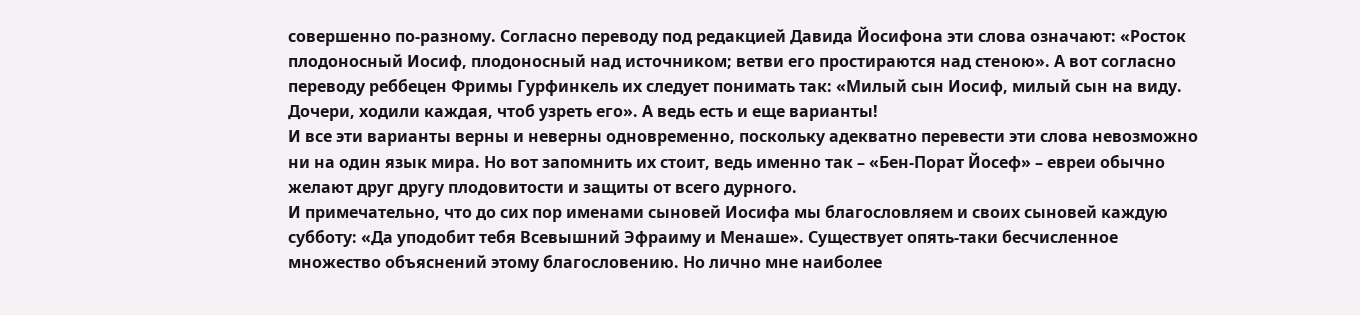совершенно по-разному. Согласно переводу под редакцией Давида Йосифона эти слова означают: «Росток плодоносный Иосиф, плодоносный над источником; ветви его простираются над стеною». А вот согласно переводу реббецен Фримы Гурфинкель их следует понимать так: «Милый сын Иосиф, милый сын на виду. Дочери, ходили каждая, чтоб узреть его». А ведь есть и еще варианты!
И все эти варианты верны и неверны одновременно, поскольку адекватно перевести эти слова невозможно ни на один язык мира. Но вот запомнить их стоит, ведь именно так – «Бен-Порат Йосеф» – евреи обычно желают друг другу плодовитости и защиты от всего дурного.
И примечательно, что до сих пор именами сыновей Иосифа мы благословляем и своих сыновей каждую субботу: «Да уподобит тебя Всевышний Эфраиму и Менаше». Существует опять-таки бесчисленное множество объяснений этому благословению. Но лично мне наиболее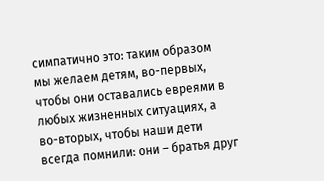симпатично это: таким образом мы желаем детям, во-первых, чтобы они оставались евреями в любых жизненных ситуациях, а во-вторых, чтобы наши дети всегда помнили: они – братья друг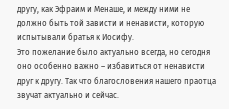другу, как Эфраим и Менаше, и между ними не должно быть той зависти и ненависти, которую испытывали братья к Иосифу.
Это пожелание было актуально всегда, но сегодня оно особенно важно – избавиться от ненависти друг к другу. Так что благословения нашего праотца звучат актуально и сейчас.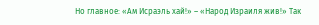Но главное: «Ам Исраэль хай!» – «Народ Израиля жив!» Так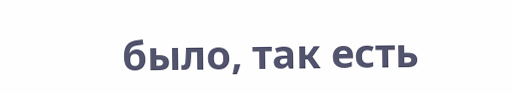было, так есть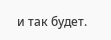и так будет.